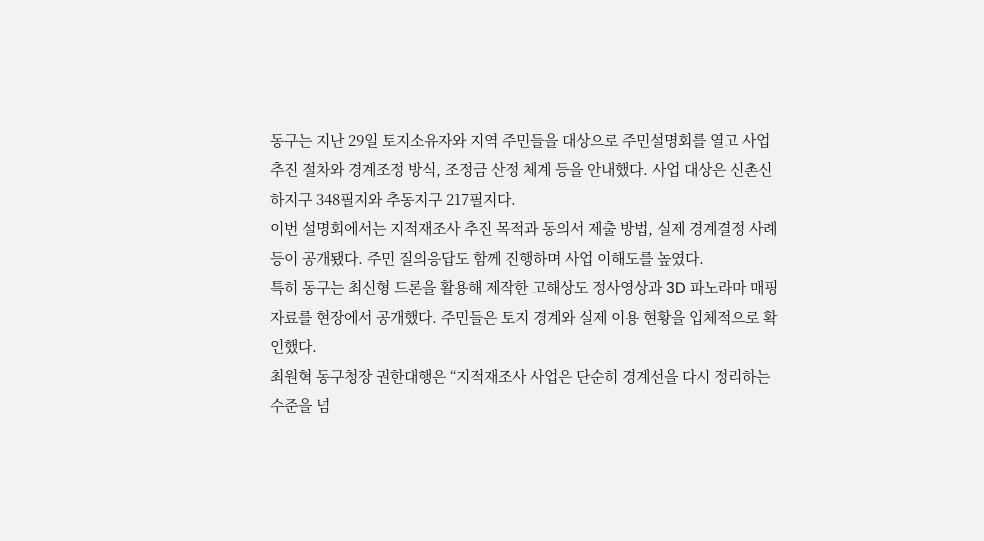동구는 지난 29일 토지소유자와 지역 주민들을 대상으로 주민설명회를 열고 사업 추진 절차와 경계조정 방식, 조정금 산정 체계 등을 안내했다. 사업 대상은 신촌신하지구 348필지와 추동지구 217필지다.
이번 설명회에서는 지적재조사 추진 목적과 동의서 제출 방법, 실제 경계결정 사례 등이 공개됐다. 주민 질의응답도 함께 진행하며 사업 이해도를 높였다.
특히 동구는 최신형 드론을 활용해 제작한 고해상도 정사영상과 3D 파노라마 매핑 자료를 현장에서 공개했다. 주민들은 토지 경계와 실제 이용 현황을 입체적으로 확인했다.
최원혁 동구청장 권한대행은 “지적재조사 사업은 단순히 경계선을 다시 정리하는 수준을 넘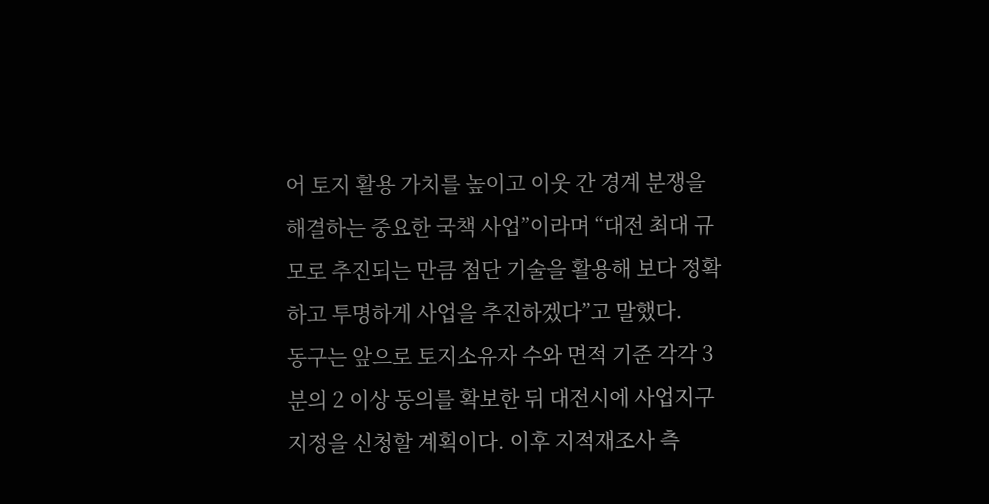어 토지 활용 가치를 높이고 이웃 간 경계 분쟁을 해결하는 중요한 국책 사업”이라며 “대전 최대 규모로 추진되는 만큼 첨단 기술을 활용해 보다 정확하고 투명하게 사업을 추진하겠다”고 말했다.
동구는 앞으로 토지소유자 수와 면적 기준 각각 3분의 2 이상 동의를 확보한 뒤 대전시에 사업지구 지정을 신청할 계획이다. 이후 지적재조사 측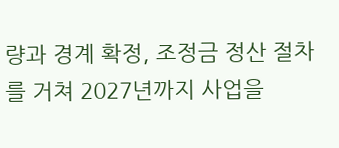량과 경계 확정, 조정금 정산 절차를 거쳐 2027년까지 사업을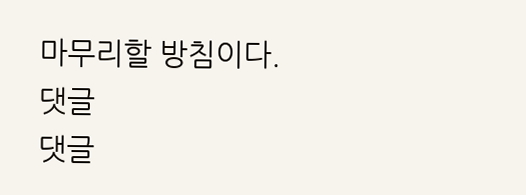마무리할 방침이다.
댓글
댓글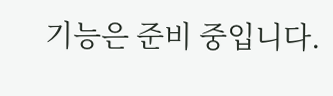기능은 준비 중입니다.